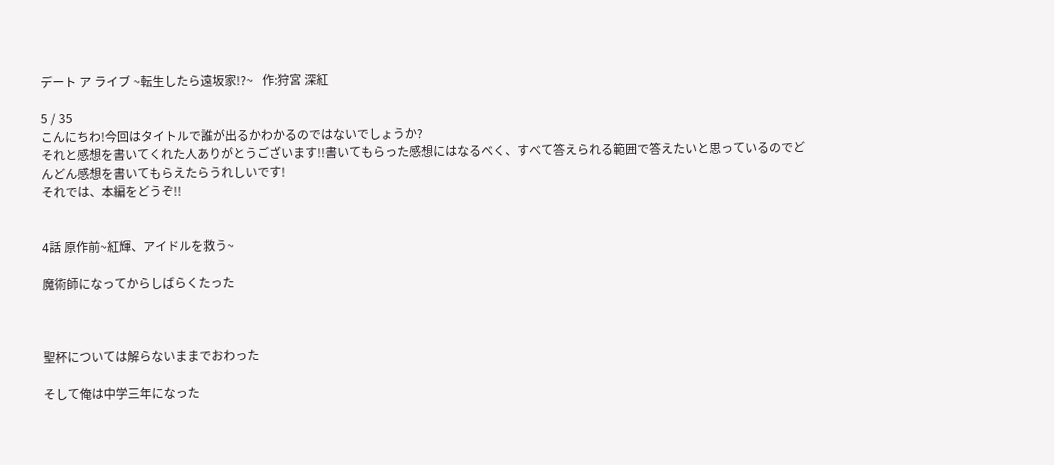デート ア ライブ ~転生したら遠坂家!?~   作:狩宮 深紅

5 / 35
こんにちわ!今回はタイトルで誰が出るかわかるのではないでしょうか?
それと感想を書いてくれた人ありがとうございます!!書いてもらった感想にはなるべく、すべて答えられる範囲で答えたいと思っているのでどんどん感想を書いてもらえたらうれしいです!
それでは、本編をどうぞ!!


4話 原作前~紅輝、アイドルを救う~

魔術師になってからしばらくたった



聖杯については解らないままでおわった

そして俺は中学三年になった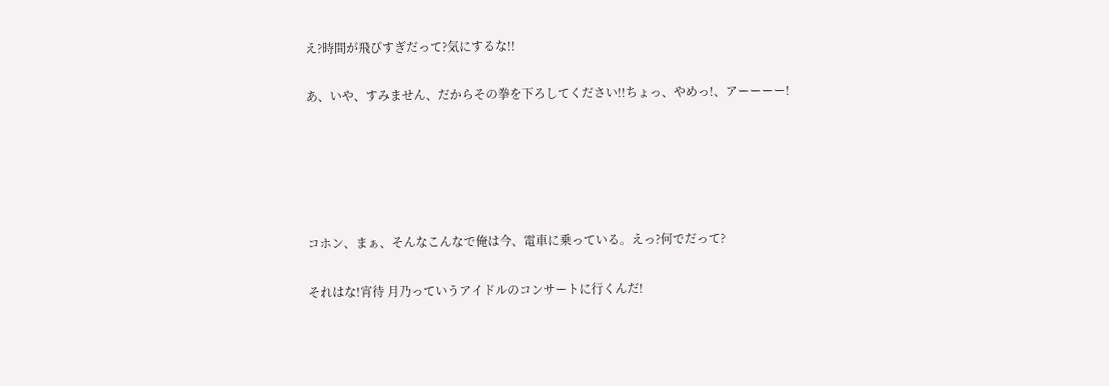え?時間が飛びすぎだって?気にするな!!

あ、いや、すみません、だからその拳を下ろしてください!!ちょっ、やめっ!、アーーーー!





コホン、まぁ、そんなこんなで俺は今、電車に乗っている。えっ?何でだって?

それはな!宵待 月乃っていうアイドルのコンサートに行くんだ!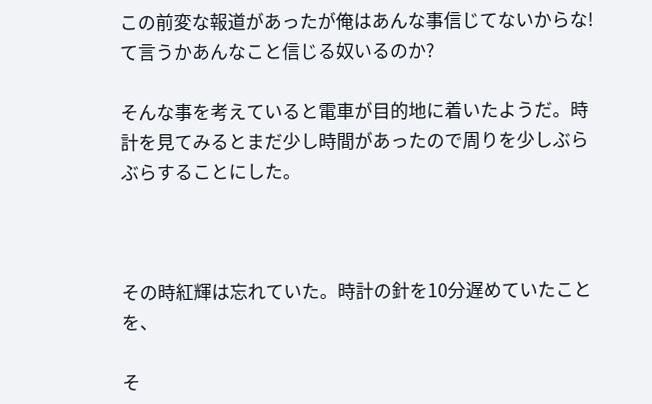この前変な報道があったが俺はあんな事信じてないからな!て言うかあんなこと信じる奴いるのか?

そんな事を考えていると電車が目的地に着いたようだ。時計を見てみるとまだ少し時間があったので周りを少しぶらぶらすることにした。



その時紅輝は忘れていた。時計の針を10分遅めていたことを、

そ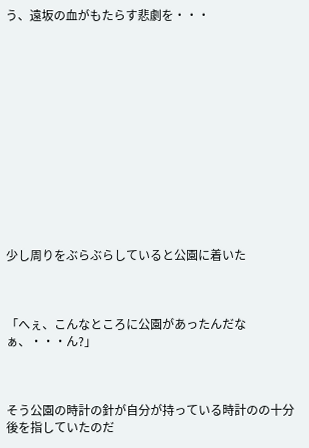う、遠坂の血がもたらす悲劇を・・・













少し周りをぶらぶらしていると公園に着いた



「へぇ、こんなところに公園があったんだなぁ、・・・ん?」



そう公園の時計の針が自分が持っている時計のの十分後を指していたのだ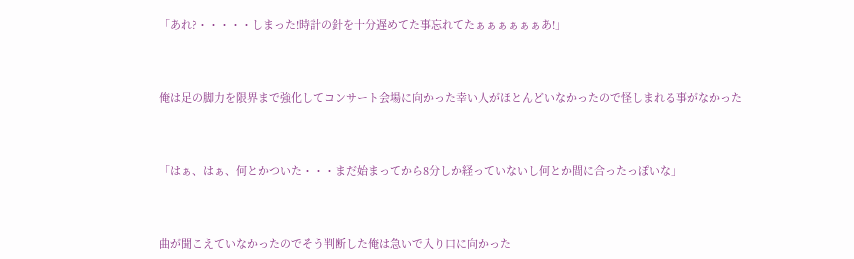「あれ?・・・・・しまった!時計の針を十分遅めてた事忘れてたぁぁぁぁぁぁあ!」



俺は足の脚力を限界まで強化してコンサート会場に向かった幸い人がほとんどいなかったので怪しまれる事がなかった



「はぁ、はぁ、何とかついた・・・まだ始まってから8分しか経っていないし何とか間に合ったっぽいな」



曲が聞こえていなかったのでそう判断した俺は急いで入り口に向かった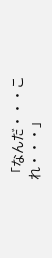「なんだ・・・これ・・・」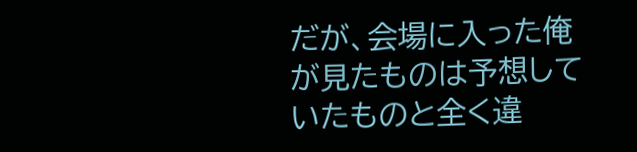だが、会場に入った俺が見たものは予想していたものと全く違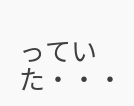っていた・・・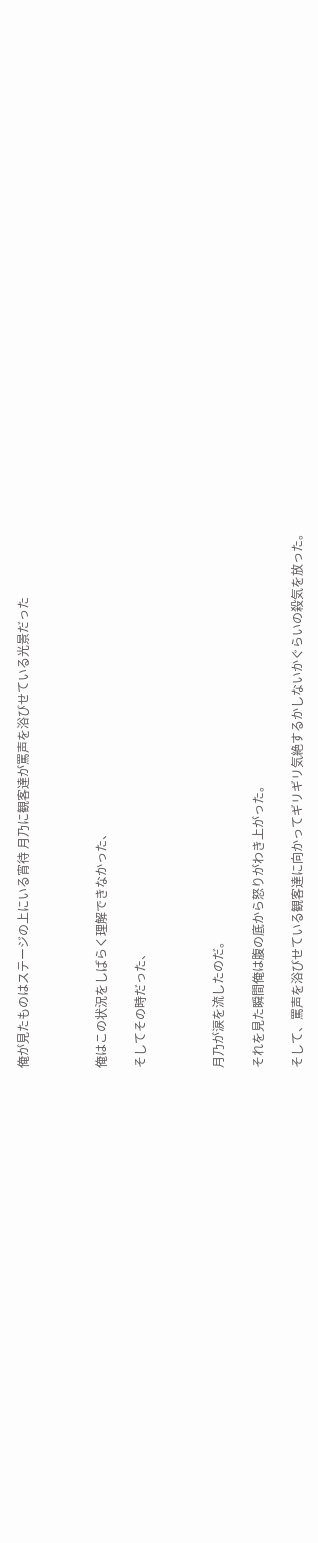俺が見たものはステージの上にいる宵待 月乃に観客達が罵声を浴びせている光景だった



俺はこの状況をしばらく理解できなかった、

そしてその時だった、



月乃が涙を流したのだ。

それを見た瞬間俺は腹の底から怒りがわき上がった。

そして、罵声を浴びせている観客達に向かってギリギリ気絶するかしないかぐらいの殺気を放った。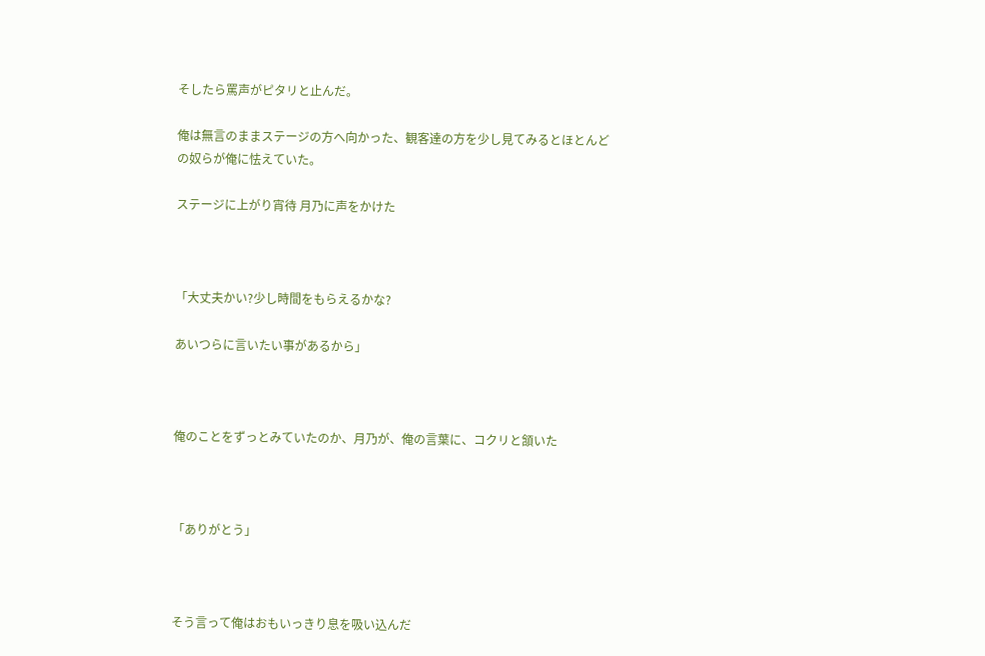そしたら罵声がピタリと止んだ。

俺は無言のままステージの方へ向かった、観客達の方を少し見てみるとほとんどの奴らが俺に怯えていた。

ステージに上がり宵待 月乃に声をかけた



「大丈夫かい?少し時間をもらえるかな?

あいつらに言いたい事があるから」



俺のことをずっとみていたのか、月乃が、俺の言葉に、コクリと頷いた



「ありがとう」



そう言って俺はおもいっきり息を吸い込んだ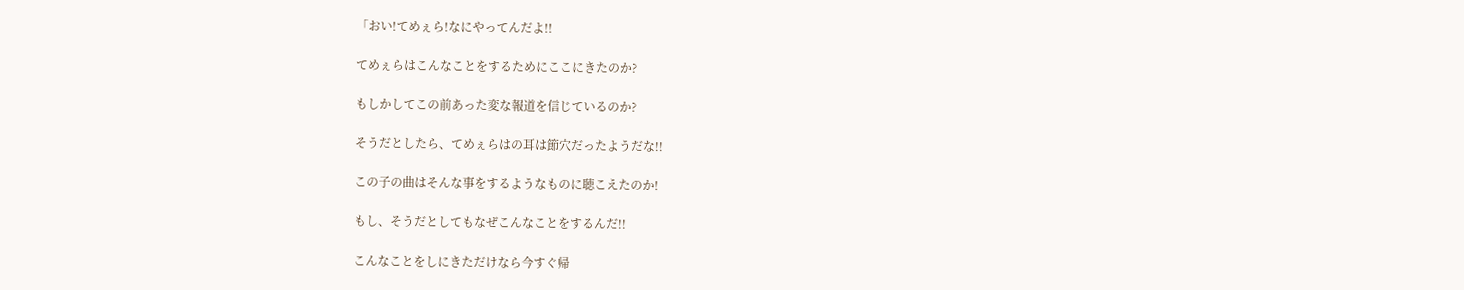「おい!てめぇら!なにやってんだよ!!

てめぇらはこんなことをするためにここにきたのか?

もしかしてこの前あった変な報道を信じているのか?

そうだとしたら、てめぇらはの耳は節穴だったようだな!!

この子の曲はそんな事をするようなものに聴こえたのか!

もし、そうだとしてもなぜこんなことをするんだ!!

こんなことをしにきただけなら今すぐ帰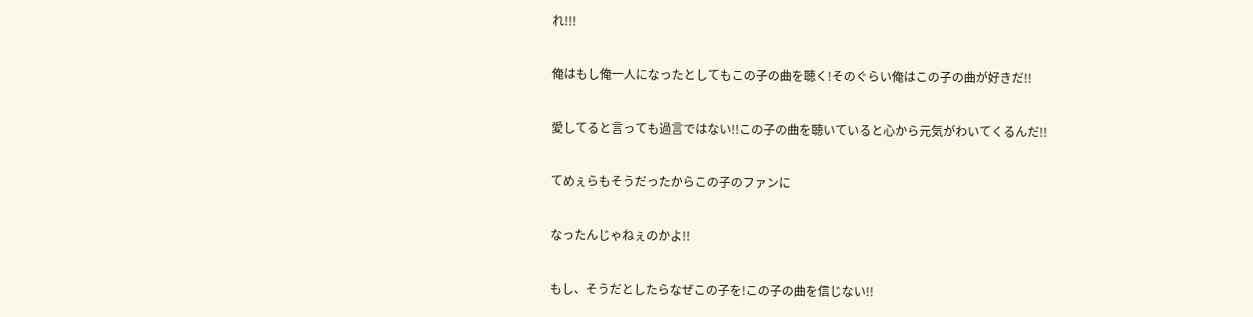れ!!!

俺はもし俺一人になったとしてもこの子の曲を聴く!そのぐらい俺はこの子の曲が好きだ!!

愛してると言っても過言ではない!!この子の曲を聴いていると心から元気がわいてくるんだ!!

てめぇらもそうだったからこの子のファンに

なったんじゃねぇのかよ!!

もし、そうだとしたらなぜこの子を!この子の曲を信じない!!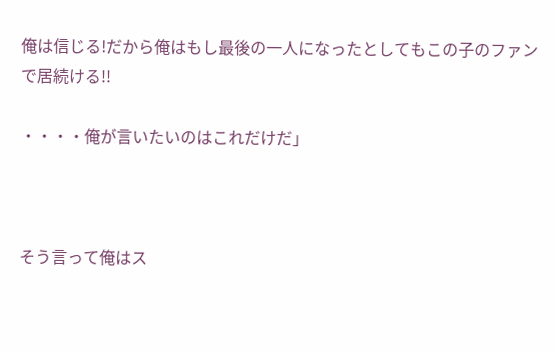俺は信じる!だから俺はもし最後の一人になったとしてもこの子のファンで居続ける!!

・・・・俺が言いたいのはこれだけだ」



そう言って俺はス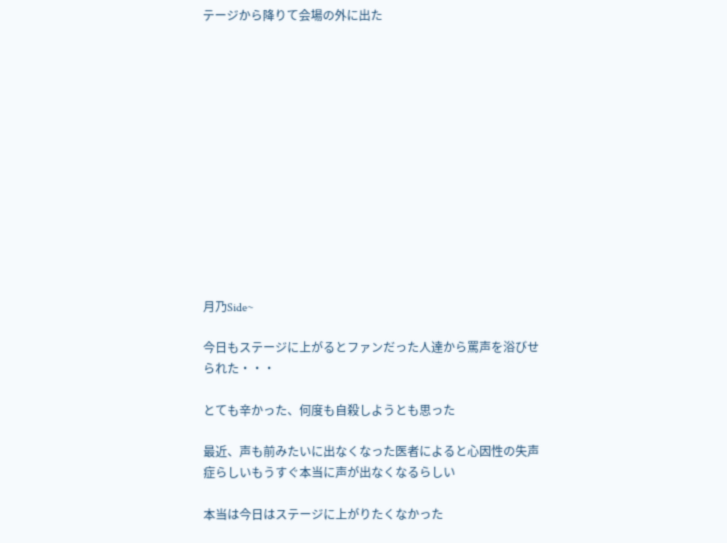テージから降りて会場の外に出た













月乃Side~

今日もステージに上がるとファンだった人達から罵声を浴びせられた・・・

とても辛かった、何度も自殺しようとも思った

最近、声も前みたいに出なくなった医者によると心因性の失声症らしいもうすぐ本当に声が出なくなるらしい

本当は今日はステージに上がりたくなかった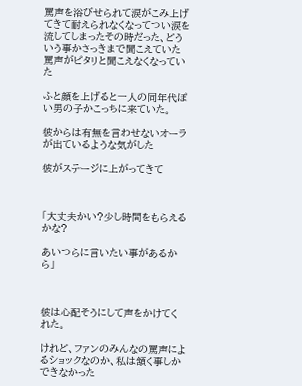罵声を浴びせられて涙がこみ上げてきて耐えられなくなってつい涙を流してしまったその時だった、どういう事かさっきまで聞こえていた罵声がピタリと聞こえなくなっていた

ふと顔を上げると一人の同年代ぽい男の子かこっちに来ていた。

彼からは有無を言わせないオーラが出ているような気がした

彼がステージに上がってきて



「大丈夫かい?少し時間をもらえるかな?

あいつらに言いたい事があるから」



彼は心配そうにして声をかけてくれた。

けれど、ファンのみんなの罵声によるショックなのか、私は頷く事しかできなかった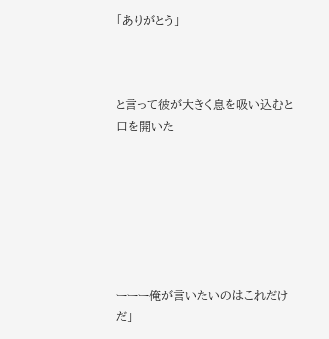「ありがとう」



と言って彼が大きく息を吸い込むと口を開いた







ーーー俺が言いたいのはこれだけだ」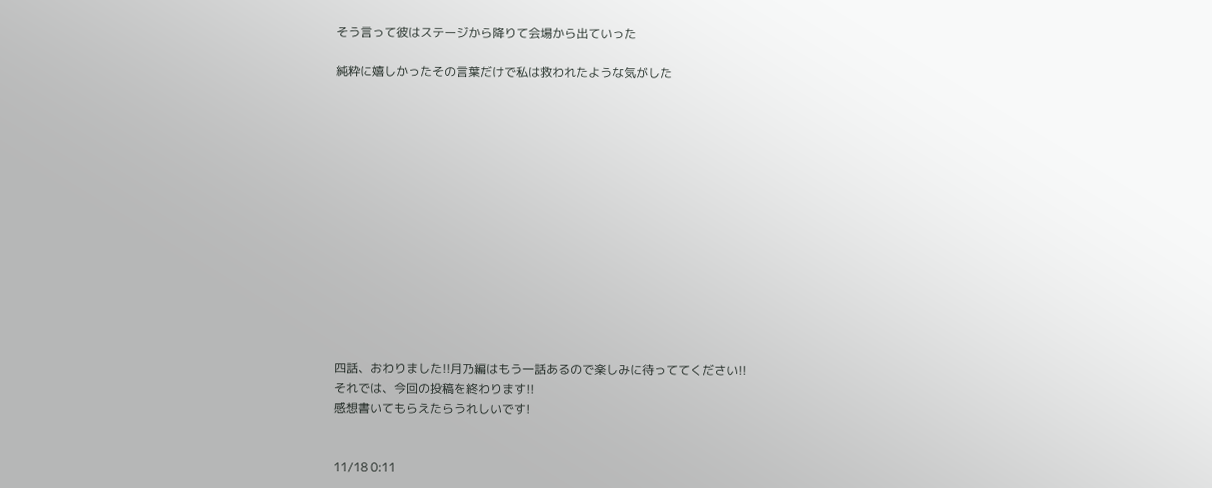そう言って彼はステージから降りて会場から出ていった

純粋に嬉しかったその言葉だけで私は救われたような気がした














四話、おわりました!!月乃編はもう一話あるので楽しみに待っててください!!
それでは、今回の投稿を終わります!!
感想書いてもらえたらうれしいです!


11/18 0:11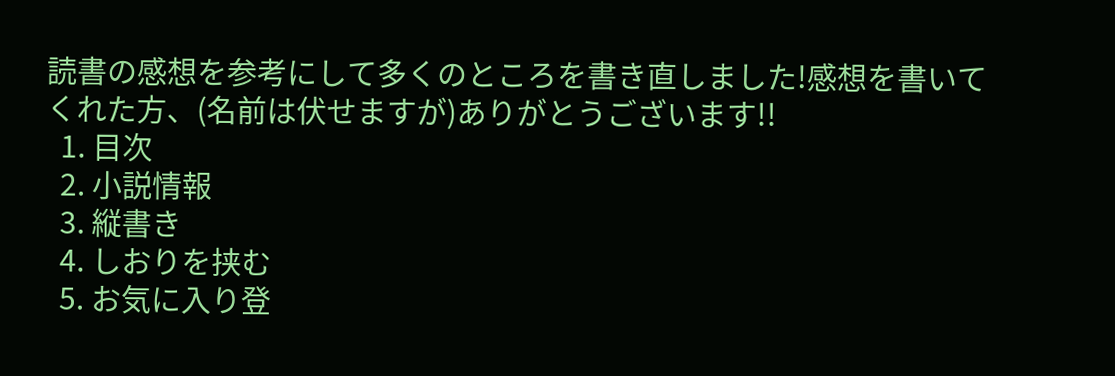読書の感想を参考にして多くのところを書き直しました!感想を書いてくれた方、(名前は伏せますが)ありがとうございます!!
  1. 目次
  2. 小説情報
  3. 縦書き
  4. しおりを挟む
  5. お気に入り登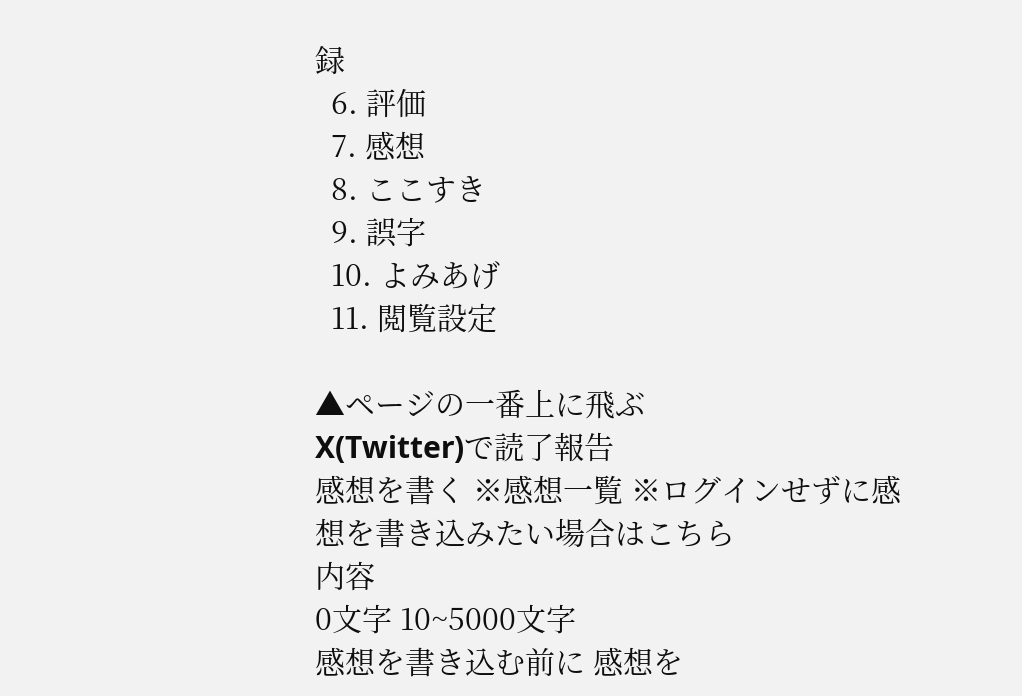録
  6. 評価
  7. 感想
  8. ここすき
  9. 誤字
  10. よみあげ
  11. 閲覧設定

▲ページの一番上に飛ぶ
X(Twitter)で読了報告
感想を書く ※感想一覧 ※ログインせずに感想を書き込みたい場合はこちら
内容
0文字 10~5000文字
感想を書き込む前に 感想を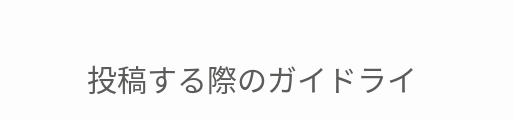投稿する際のガイドライ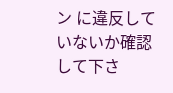ン に違反していないか確認して下さ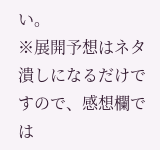い。
※展開予想はネタ潰しになるだけですので、感想欄では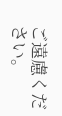ご遠慮ください。